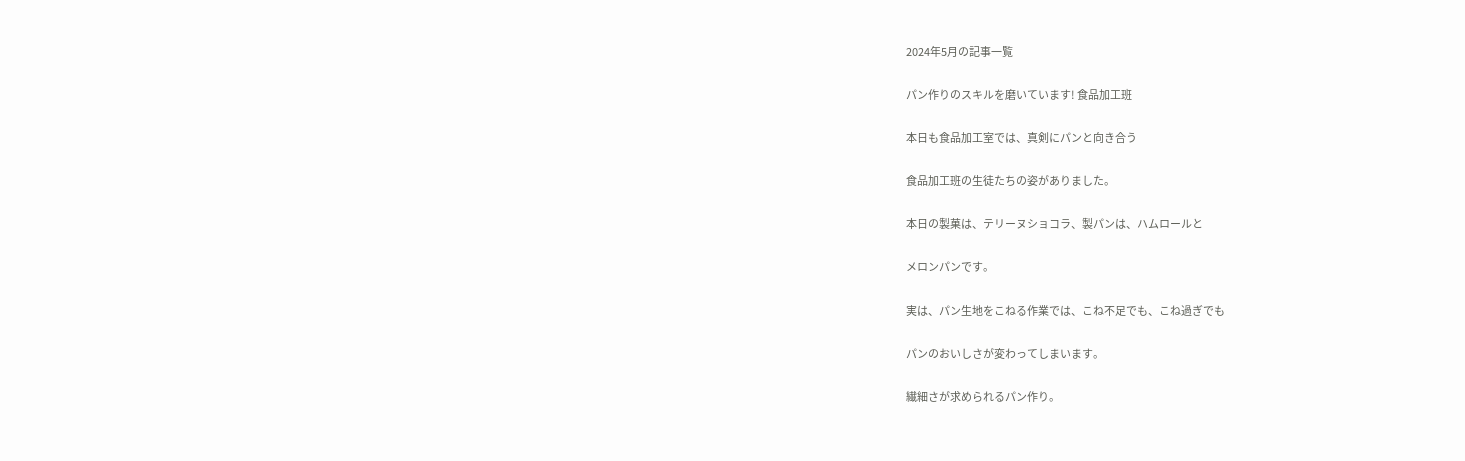2024年5月の記事一覧

パン作りのスキルを磨いています! 食品加工班

本日も食品加工室では、真剣にパンと向き合う

食品加工班の生徒たちの姿がありました。

本日の製菓は、テリーヌショコラ、製パンは、ハムロールと

メロンパンです。

実は、パン生地をこねる作業では、こね不足でも、こね過ぎでも

パンのおいしさが変わってしまいます。

繊細さが求められるパン作り。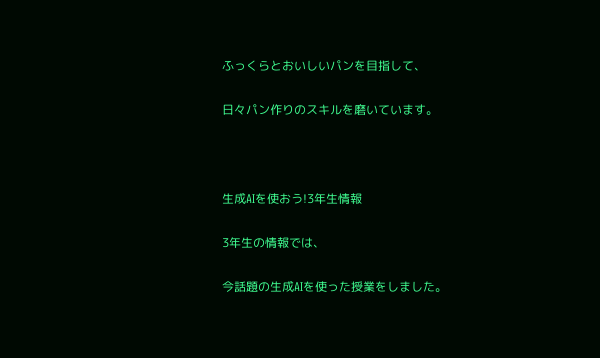ふっくらとおいしいパンを目指して、

日々パン作りのスキルを磨いています。



生成AIを使おう!3年生情報

3年生の情報では、

今話題の生成AIを使った授業をしました。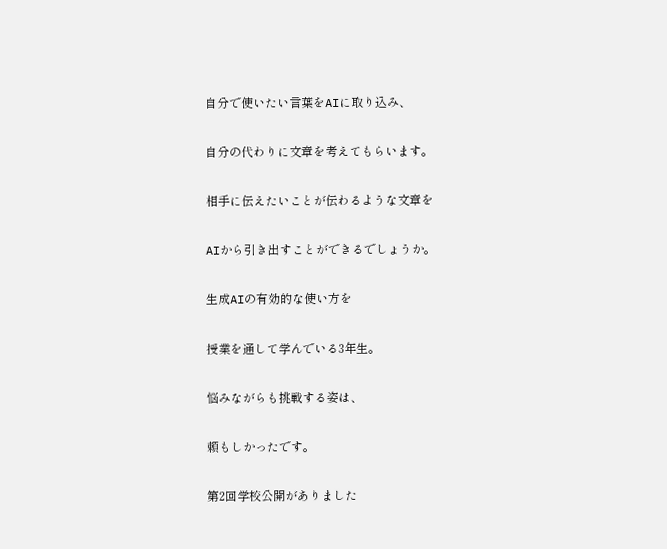自分で使いたい言葉をAIに取り込み、

自分の代わりに文章を考えてもらいます。

相手に伝えたいことが伝わるような文章を

AIから引き出すことができるでしょうか。

生成AIの有効的な使い方を

授業を通して学んでいる3年生。

悩みながらも挑戦する姿は、

頼もしかったです。

第2回学校公開がありました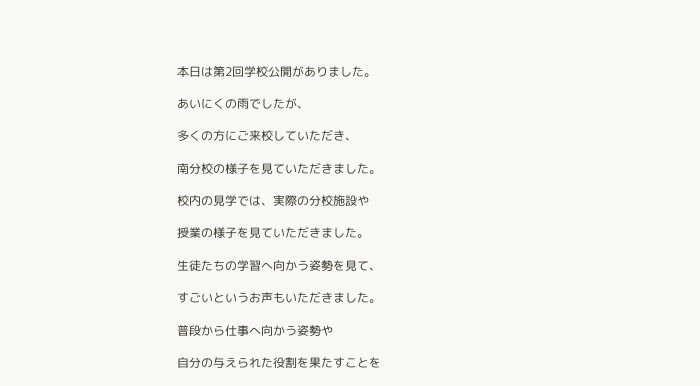本日は第2回学校公開がありました。

あいにくの雨でしたが、

多くの方にご来校していただき、

南分校の様子を見ていただきました。

校内の見学では、実際の分校施設や

授業の様子を見ていただきました。

生徒たちの学習へ向かう姿勢を見て、

すごいというお声もいただきました。

普段から仕事へ向かう姿勢や

自分の与えられた役割を果たすことを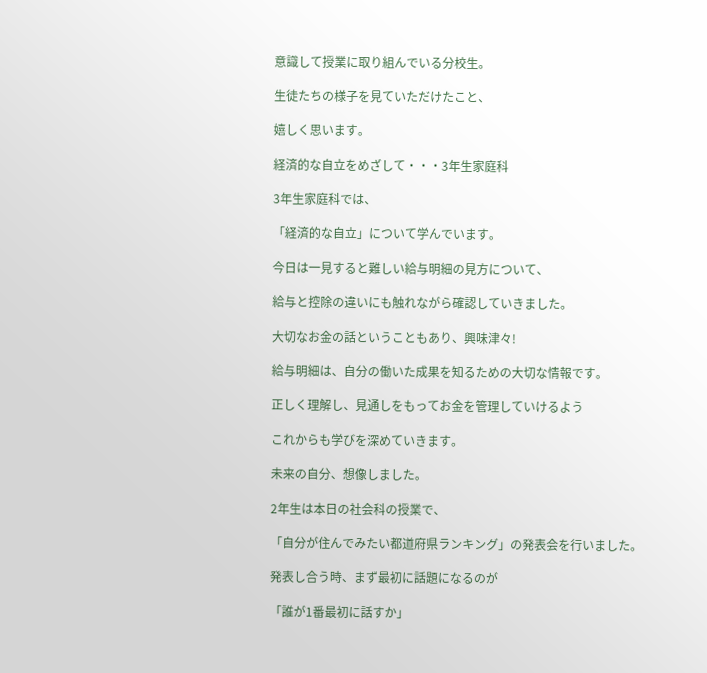意識して授業に取り組んでいる分校生。

生徒たちの様子を見ていただけたこと、

嬉しく思います。

経済的な自立をめざして・・・3年生家庭科

3年生家庭科では、

「経済的な自立」について学んでいます。

今日は一見すると難しい給与明細の見方について、

給与と控除の違いにも触れながら確認していきました。

大切なお金の話ということもあり、興味津々!

給与明細は、自分の働いた成果を知るための大切な情報です。

正しく理解し、見通しをもってお金を管理していけるよう

これからも学びを深めていきます。

未来の自分、想像しました。

2年生は本日の社会科の授業で、

「自分が住んでみたい都道府県ランキング」の発表会を行いました。

発表し合う時、まず最初に話題になるのが

「誰が1番最初に話すか」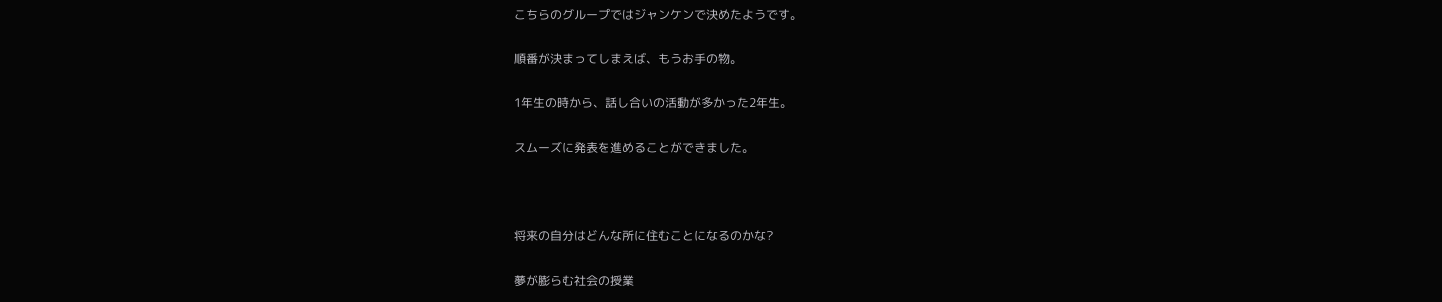こちらのグループではジャンケンで決めたようです。

順番が決まってしまえば、もうお手の物。

1年生の時から、話し合いの活動が多かった2年生。

スムーズに発表を進めることができました。



将来の自分はどんな所に住むことになるのかな?

夢が膨らむ社会の授業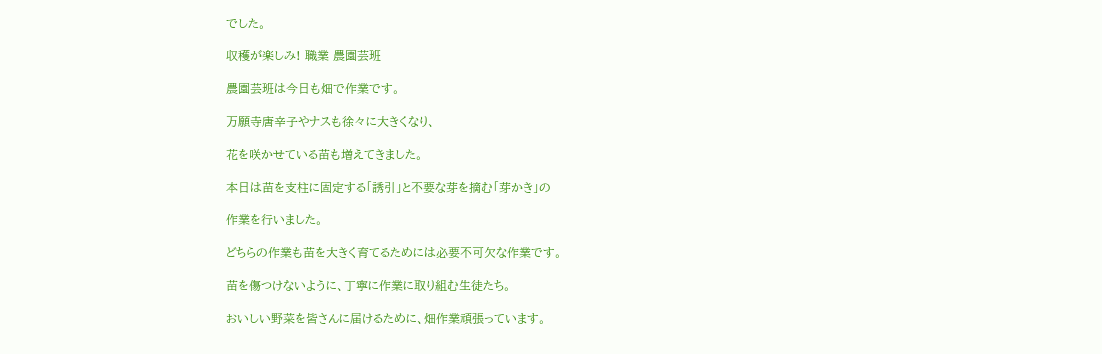でした。

収穫が楽しみ! 職業 農園芸班

農園芸班は今日も畑で作業です。

万願寺唐辛子やナスも徐々に大きくなり、

花を咲かせている苗も増えてきました。

本日は苗を支柱に固定する「誘引」と不要な芽を摘む「芽かき」の

作業を行いました。

どちらの作業も苗を大きく育てるためには必要不可欠な作業です。

苗を傷つけないように、丁寧に作業に取り組む生徒たち。

おいしい野菜を皆さんに届けるために、畑作業頑張っています。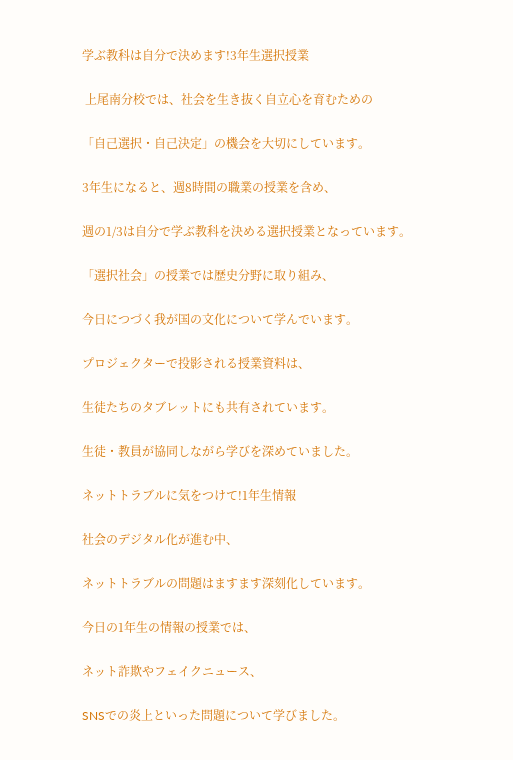学ぶ教科は自分で決めます!3年生選択授業

 上尾南分校では、社会を生き抜く自立心を育むための

「自己選択・自己決定」の機会を大切にしています。

3年生になると、週8時間の職業の授業を含め、

週の1/3は自分で学ぶ教科を決める選択授業となっています。

「選択社会」の授業では歴史分野に取り組み、

今日につづく我が国の文化について学んでいます。

プロジェクターで投影される授業資料は、

生徒たちのタブレットにも共有されています。

生徒・教員が協同しながら学びを深めていました。

ネットトラブルに気をつけて!1年生情報

社会のデジタル化が進む中、

ネットトラブルの問題はますます深刻化しています。

今日の1年生の情報の授業では、

ネット詐欺やフェイクニュース、

SNSでの炎上といった問題について学びました。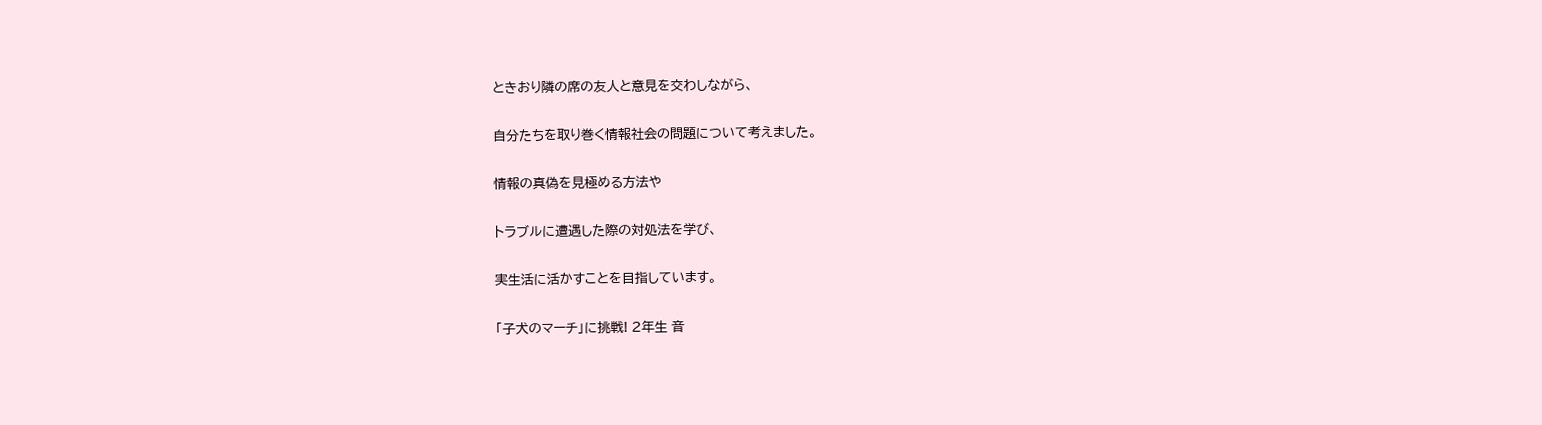ときおり隣の席の友人と意見を交わしながら、

自分たちを取り巻く情報社会の問題について考えました。

情報の真偽を見極める方法や

トラブルに遭遇した際の対処法を学び、

実生活に活かすことを目指しています。

「子犬のマーチ」に挑戦! 2年生 音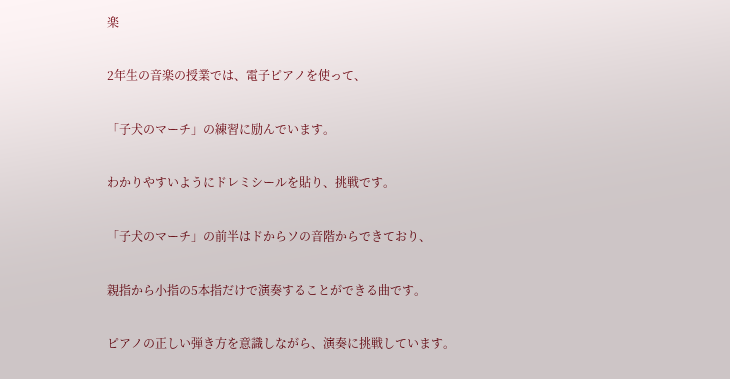楽

2年生の音楽の授業では、電子ピアノを使って、

「子犬のマーチ」の練習に励んでいます。

わかりやすいようにドレミシールを貼り、挑戦です。

「子犬のマーチ」の前半はドからソの音階からできており、

親指から小指の5本指だけで演奏することができる曲です。

ピアノの正しい弾き方を意識しながら、演奏に挑戦しています。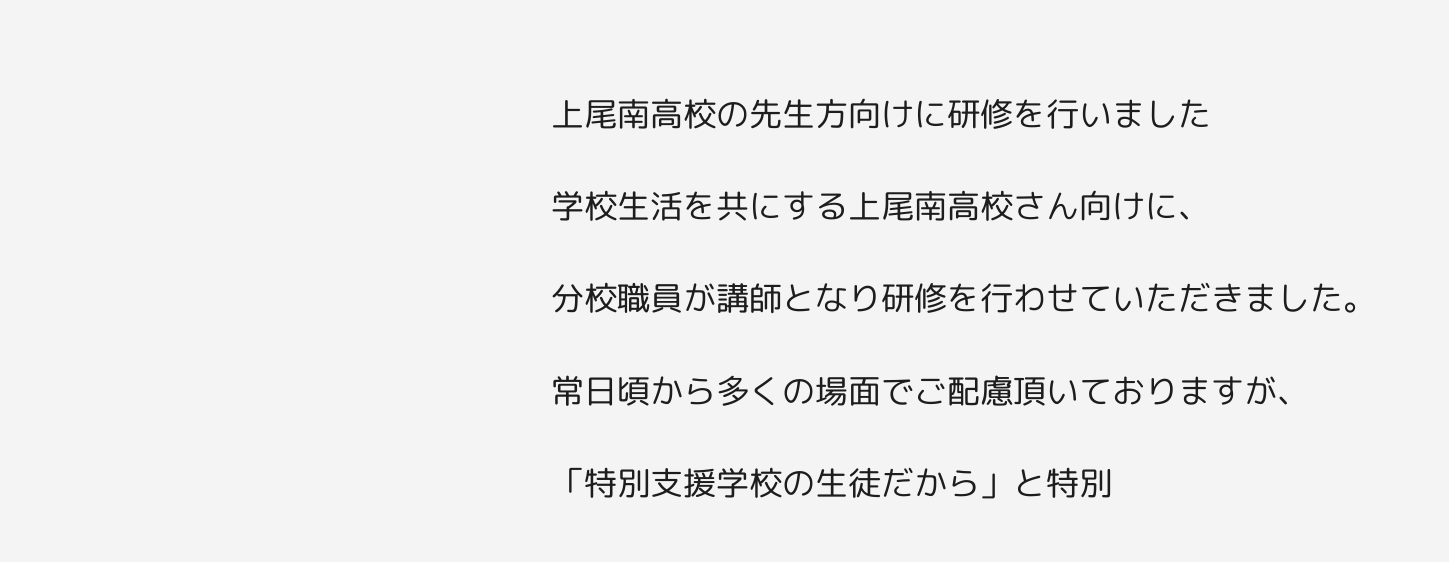上尾南高校の先生方向けに研修を行いました

学校生活を共にする上尾南高校さん向けに、

分校職員が講師となり研修を行わせていただきました。

常日頃から多くの場面でご配慮頂いておりますが、

「特別支援学校の生徒だから」と特別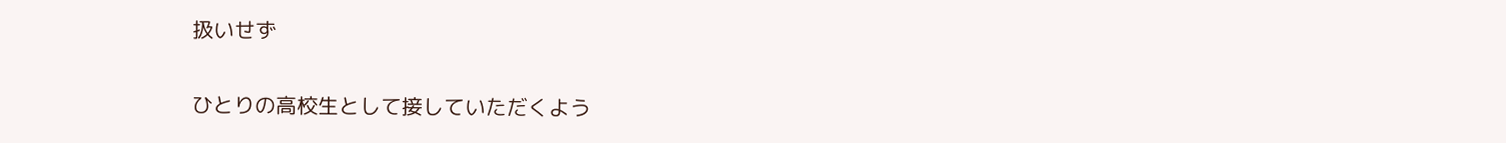扱いせず

ひとりの高校生として接していただくよう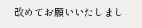改めてお願いいたしまし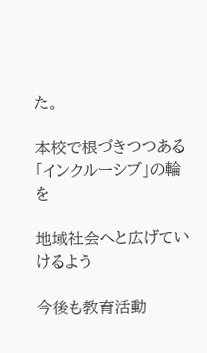た。

本校で根づきつつある「インクルーシブ」の輪を

地域社会へと広げていけるよう

今後も教育活動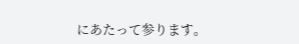にあたって参ります。